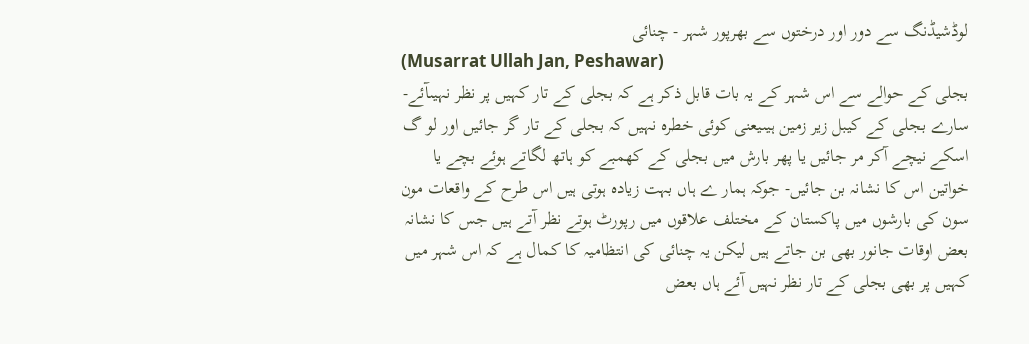لوڈشیڈنگ سے دور اور درختوں سے بھرپور شہر - چنائی
(Musarrat Ullah Jan, Peshawar)
بجلی کے حوالے سے اس شہر کے یہ بات قابل ذکر ہے کہ بجلی کے تار کہیں پر نظر نہیںآئے- سارے بجلی کے کیبل زیر زمین ہیںیعنی کوئی خطرہ نہیں کہ بجلی کے تار گر جائیں اور لو گ اسکے نیچے آکر مر جائیں یا پھر بارش میں بجلی کے کھمبے کو ہاتھ لگاتے ہوئے بچے یا خواتین اس کا نشانہ بن جائیں- جوکہ ہمار ے ہاں بہت زیادہ ہوتی ہیں اس طرح کے واقعات مون سون کی بارشوں میں پاکستان کے مختلف علاقوں میں رپورٹ ہوتے نظر آتے ہیں جس کا نشانہ بعض اوقات جانور بھی بن جاتے ہیں لیکن یہ چنائی کی انتظامیہ کا کمال ہے کہ اس شہر میں کہیں پر بھی بجلی کے تار نظر نہیں آئے ہاں بعض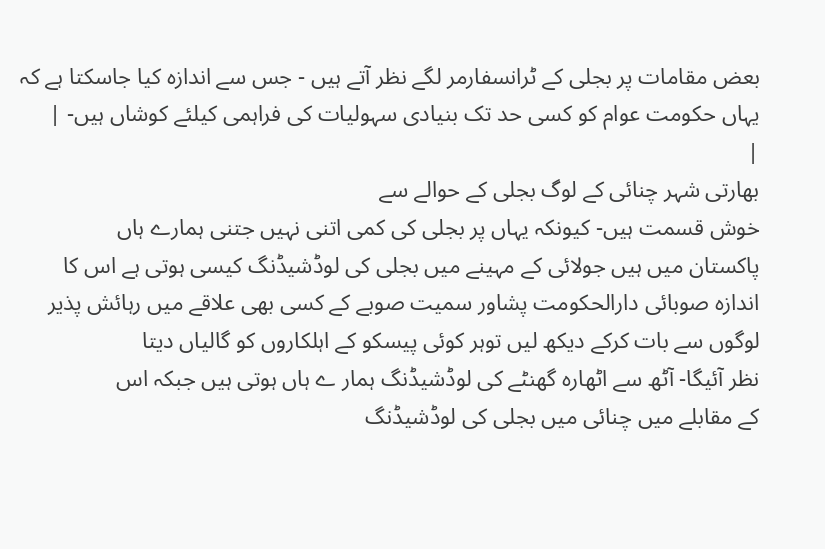بعض مقامات پر بجلی کے ٹرانسفارمر لگے نظر آتے ہیں - جس سے اندازہ کیا جاسکتا ہے کہ یہاں حکومت عوام کو کسی حد تک بنیادی سہولیات کی فراہمی کیلئے کوشاں ہیں- |
|
بھارتی شہر چنائی کے لوگ بجلی کے حوالے سے
خوش قسمت ہیں- کیونکہ یہاں پر بجلی کی کمی اتنی نہیں جتنی ہمارے ہاں
پاکستان میں ہیں جولائی کے مہینے میں بجلی کی لوڈشیڈنگ کیسی ہوتی ہے اس کا
اندازہ صوبائی دارالحکومت پشاور سمیت صوبے کے کسی بھی علاقے میں رہائش پذیر
لوگوں سے بات کرکے دیکھ لیں توہر کوئی پیسکو کے اہلکاروں کو گالیاں دیتا
نظر آئیگا- آٹھ سے اٹھارہ گھنٹے کی لوڈشیڈنگ ہمار ے ہاں ہوتی ہیں جبکہ اس
کے مقابلے میں چنائی میں بجلی کی لوڈشیڈنگ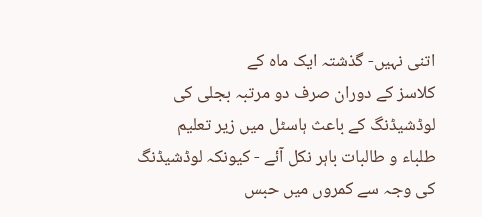اتنی نہیں- گذشتہ ایک ماہ کے
کلاسز کے دوران صرف دو مرتبہ بجلی کی لوڈشیڈنگ کے باعث ہاسٹل میں زیر تعلیم
طلباء و طالبات باہر نکل آئے - کیونکہ لوڈشیڈنگ کی وجہ سے کمروں میں حبس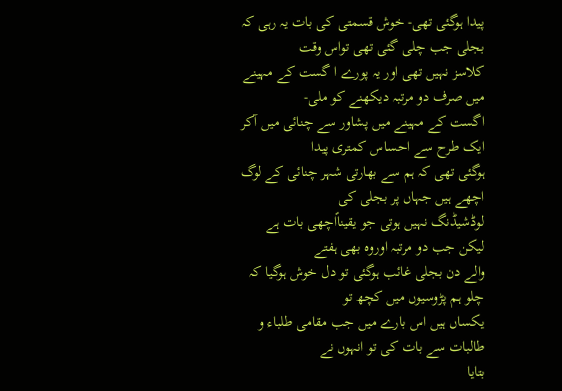پیدا ہوگئی تھی- خوش قسمتی کی بات یہ رہی کہ بجلی جب چلی گئی تھی تواس وقت
کلاسز نہیں تھی اور یہ پورے ا گست کے مہینے میں صرف دو مرتبہ دیکھنے کو ملی-
اگست کے مہینے میں پشاور سے چنائی میں آکر ایک طرح سے احساس کمتری پیدا
ہوگئی تھی کہ ہم سے بھارتی شہر چنائی کے لوگ اچھے ہیں جہاں پر بجلی کی
لوڈشیڈنگ نہیں ہوتی جو یقیناًاچھی بات ہے لیکن جب دو مرتبہ اوروہ بھی ہفتے
والے دن بجلی غائب ہوگئی تو دل خوش ہوگیا کہ چلو ہم پڑوسیوں میں کچھ تو
یکساں ہیں اس بارے میں جب مقامی طلباء و طالبات سے بات کی تو انہوں نے
بتایا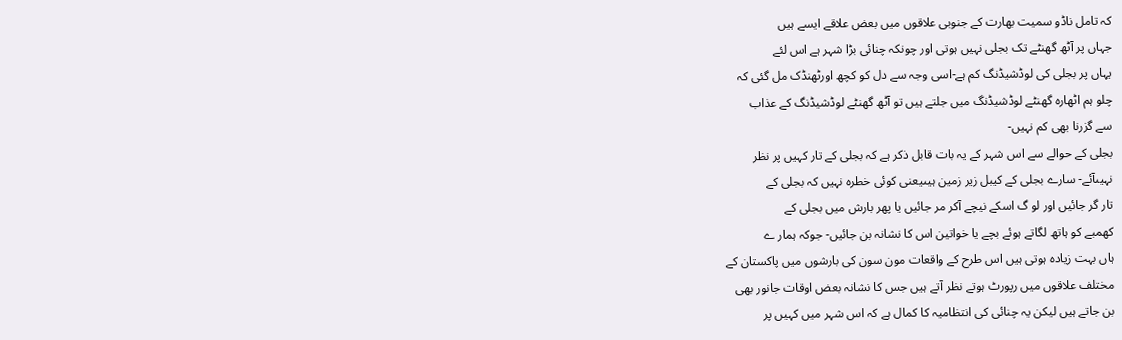کہ تامل ناڈو سمیت بھارت کے جنوبی علاقوں میں بعض علاقے ایسے ہیں
جہاں پر آٹھ گھنٹے تک بجلی نہیں ہوتی اور چونکہ چنائی بڑا شہر ہے اس لئے
یہاں پر بجلی کی لوڈشیڈنگ کم ہے-اسی وجہ سے دل کو کچھ اورٹھنڈک مل گئی کہ
چلو ہم اٹھارہ گھنٹے لوڈشیڈنگ میں جلتے ہیں تو آٹھ گھنٹے لوڈشیڈنگ کے عذاب
سے گزرنا بھی کم نہیں-
بجلی کے حوالے سے اس شہر کے یہ بات قابل ذکر ہے کہ بجلی کے تار کہیں پر نظر
نہیںآئے- سارے بجلی کے کیبل زیر زمین ہیںیعنی کوئی خطرہ نہیں کہ بجلی کے
تار گر جائیں اور لو گ اسکے نیچے آکر مر جائیں یا پھر بارش میں بجلی کے
کھمبے کو ہاتھ لگاتے ہوئے بچے یا خواتین اس کا نشانہ بن جائیں- جوکہ ہمار ے
ہاں بہت زیادہ ہوتی ہیں اس طرح کے واقعات مون سون کی بارشوں میں پاکستان کے
مختلف علاقوں میں رپورٹ ہوتے نظر آتے ہیں جس کا نشانہ بعض اوقات جانور بھی
بن جاتے ہیں لیکن یہ چنائی کی انتظامیہ کا کمال ہے کہ اس شہر میں کہیں پر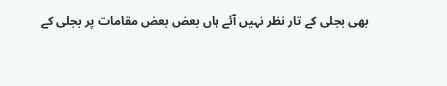بھی بجلی کے تار نظر نہیں آئے ہاں بعض بعض مقامات پر بجلی کے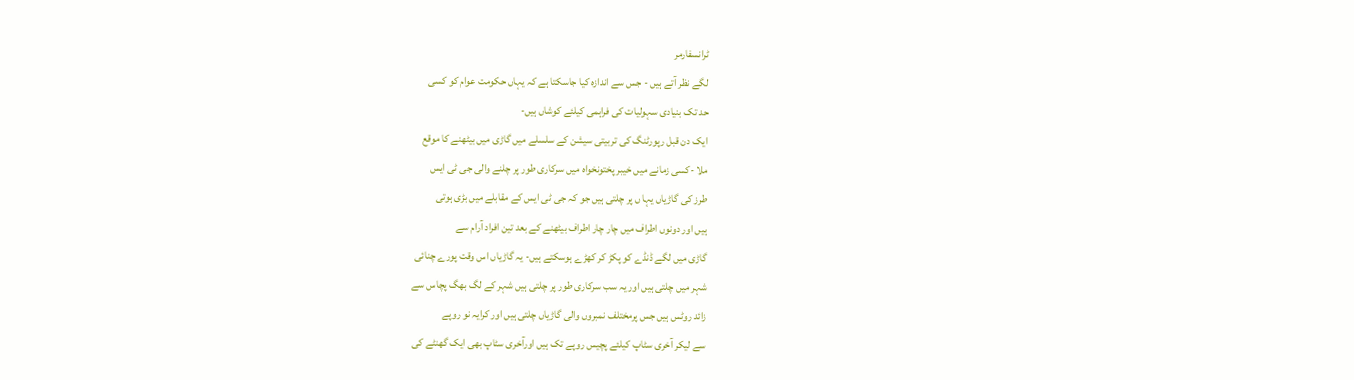ٹرانسفارمر
لگے نظر آتے ہیں - جس سے اندازہ کیا جاسکتا ہے کہ یہاں حکومت عوام کو کسی
حد تک بنیادی سہولیات کی فراہمی کیلئے کوشاں ہیں-
ایک دن قبل رپورٹنگ کی تربیتی سیشن کے سلسلے میں گاڑی میں بیٹھنے کا موقع
ملا -کسی زمانے میں خیبر پختونخواہ میں سرکاری طور پر چلنے والی جی ٹی ایس
طرز کی گاڑیاں یہا ں پر چلتی ہیں جو کہ جی ٹی ایس کے مقابلے میں بڑی ہوتی
ہیں اور دونوں اطراف میں چار چار اطراف بیٹھنے کے بعد تین افراد آرام سے
گاڑی میں لگے ڈنڈے کو پکڑ کر کھڑے ہوسکتے ہیں- یہ گاڑیاں اس وقت پورے چنائی
شہر میں چلتی ہیں اور یہ سب سرکاری طور پر چلتی ہیں شہر کے لگ بھگ پچاس سے
زائد روٹس ہیں جس پرمختلف نمبروں والی گاڑیاں چلتی ہیں اور کرایہ نو روپے
سے لیکر آخری سٹاپ کیلئے پچیس روپے تک ہیں اورآخری سٹاپ بھی ایک گھنٹے کی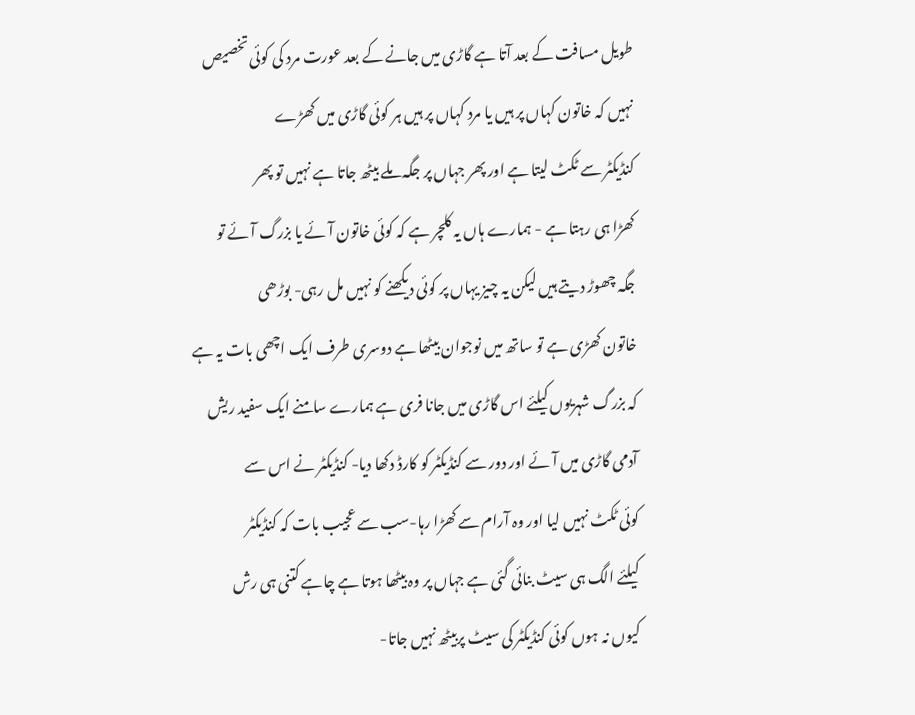طویل مسافت کے بعد آتا ہے گاڑی میں جانے کے بعد عورت مرد کی کوئی تخصیص
نہیں کہ خاتون کہاں پر ہیں یا مرد کہاں پر ہیں ہر کوئی گاڑی میں کھڑے
کنڈیکٹر سے ٹکٹ لیتا ہے اور پھر جہاں پر جگہ ملے بیٹھ جاتا ہے نہیں تو پھر
کھڑا ہی رہتا ہے - ہمارے ہاں یہ کلچر ہے کہ کوئی خاتون آئے یا بزرگ آئے تو
جگہ چھوڑ دیتے ہیں لیکن یہ چیز یہاں پر کوئی دیکھنے کو نہیں مل رہی- بوڑھی
خاتون کھڑی ہے تو ساتھ میں نوجوان بیٹھا ہے دوسری طرف ایک اچھی بات یہ ہے
کہ بزرگ شہریوں کیلئے اس گاڑی میں جانا فری ہے ہمارے سامنے ایک سفید ریش
آدمی گاڑی میں آئے اور دور سے کنڈیکٹر کو کارڈ دکھا دیا- کنڈیکٹر نے اس سے
کوئی ٹکٹ نہیں لیا اور وہ آرام سے کھڑا رہا-سب سے عجیب بات کہ کنڈیکٹر
کیلئے الگ ہی سیٹ بنائی گئی ہے جہاں پر وہ بیٹھا ہوتا ہے چاہے کتنی ہی رش
کیوں نہ ہوں کوئی کنڈیکٹر کی سیٹ پربیٹھ نہیں جاتا-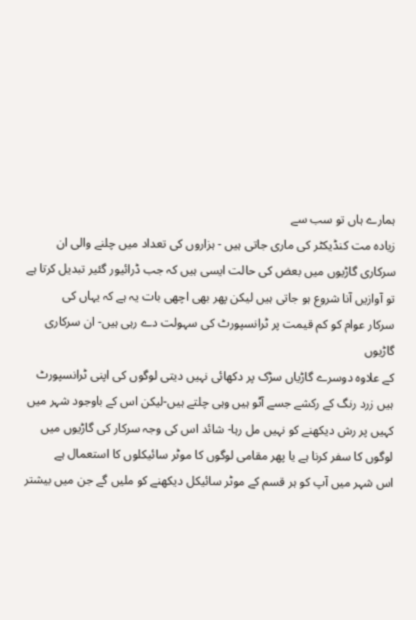ہمارے ہاں تو سب سے
زیادہ مت کنڈیکٹر کی ماری جاتی ہیں - ہزاروں کی تعداد میں چلنے والی ان
سرکاری گاڑیوں میں بعض کی حالت ایسی ہیں کہ جب ڈرائیور گئیر تبدیل کرتا ہے
تو آوازیں آنا شروع ہو جاتی ہیں لیکن پھر بھی اچھی بات یہ ہے کہ یہاں کی
سرکار عوام کو کم قیمت پر ٹرانسپورٹ کی سہولت دے رہی ہیں- ان سرکاری گاڑیوں
کے علاوہ دوسرے گاڑیاں سڑک پر دکھائی نہیں دیتی لوگوں کی اپنی ٹرانسپورٹ
ہیں زرد رنگ کے رکشے جسے آٹو ہیں وہی چلتے ہیں-لیکن اس کے باوجود شہر میں
کہیں پر رش دیکھنے کو نہیں مل رہا- شائد اس کی وجہ سرکار کی گاڑیوں میں
لوگوں کا سفر کرنا ہے یا پھر مقامی لوگوں کا موٹر سائیکلوں کا استعمال ہے
اس شہر میں آپ کو ہر قسم کے موٹر سائیکل دیکھنے کو ملیں گے جن میں بیشتر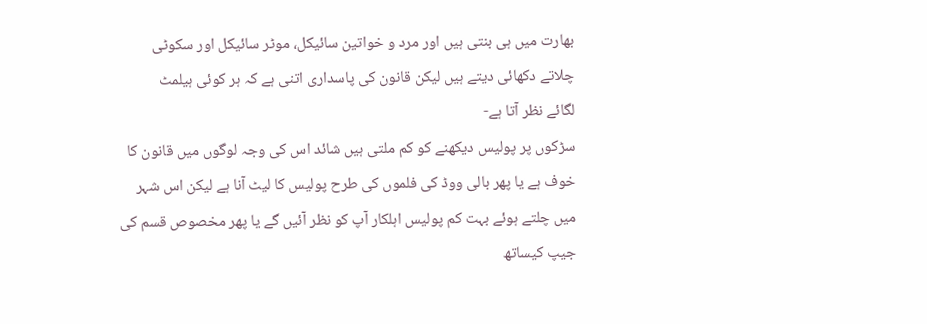بھارت میں ہی بنتی ہیں اور مرد و خواتین سائیکل، موٹر سائیکل اور سکوٹی
چلاتے دکھائی دیتے ہیں لیکن قانون کی پاسداری اتنی ہے کہ ہر کوئی ہیلمٹ
لگائے نظر آتا ہے-
سڑکوں پر پولیس دیکھنے کو کم ملتی ہیں شائد اس کی وجہ لوگوں میں قانون کا
خوف ہے یا پھر بالی ووڈ کی فلموں کی طرح پولیس کا لیٹ آنا ہے لیکن اس شہر
میں چلتے ہوئے بہت کم پولیس اہلکار آپ کو نظر آئیں گے یا پھر مخصوص قسم کی
جیپ کیساتھ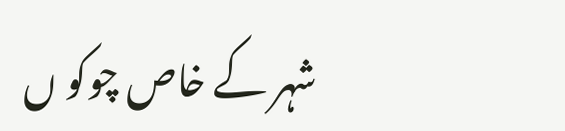شہر کے خاص چوکو ں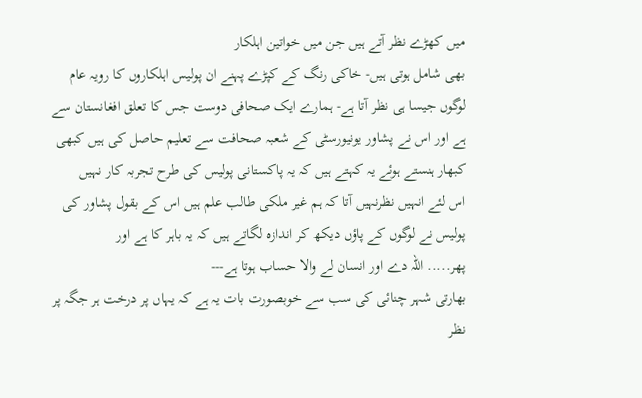میں کھڑے نظر آتے ہیں جن میں خواتین اہلکار
بھی شامل ہوتی ہیں- خاکی رنگ کے کپڑے پہنے ان پولیس اہلکاروں کا رویہ عام
لوگوں جیسا ہی نظر آتا ہے- ہمارے ایک صحافی دوست جس کا تعلق افغانستان سے
ہے اور اس نے پشاور یونیورسٹی کے شعبہ صحافت سے تعلیم حاصل کی ہیں کبھی
کبھار ہنستے ہوئے یہ کہتے ہیں کہ یہ پاکستانی پولیس کی طرح تجربہ کار نہیں
اس لئے انہیں نظرنہیں آتا کہ ہم غیر ملکی طالب علم ہیں اس کے بقول پشاور کی
پولیس نے لوگوں کے پاؤں دیکھ کر اندازہ لگاتے ہیں کہ یہ باہر کا ہے اور
پھر..... اللہ دے اور انسان لے والا حساب ہوتا ہے---
بھارتی شہر چنائی کی سب سے خوبصورت بات یہ ہے کہ یہاں پر درخت ہر جگہ پر
نظر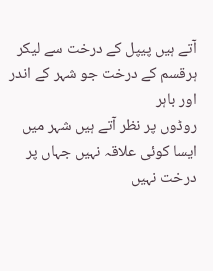آتے ہیں پیپل کے درخت سے لیکر ہرقسم کے درخت جو شہر کے اندر اور باہر
روڈوں پر نظر آتے ہیں شہر میں ایسا کوئی علاقہ نہیں جہاں پر درخت نہیں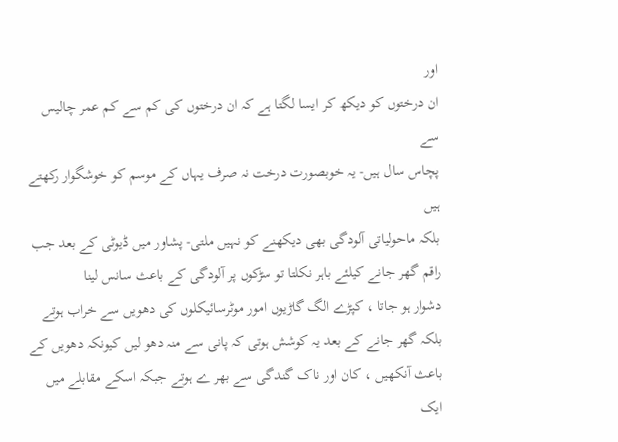اور
ان درختوں کو دیکھ کر ایسا لگتا ہے کہ ان درختوں کی کم سے کم عمر چالیس سے
پچاس سال ہیں- یہ خوبصورت درخت نہ صرف یہاں کے موسم کو خوشگوار رکھتے ہیں
بلکہ ماحولیاتی آلودگی بھی دیکھنے کو نہیں ملتی- پشاور میں ڈیوٹی کے بعد جب
راقم گھر جانے کیلئے باہر نکلتا تو سڑکوں پر آلودگی کے باعث سانس لینا
دشوار ہو جاتا ، کپڑے الگ گاڑیوں امور موٹرسائیکلوں کی دھویں سے خراب ہوتے
بلکہ گھر جانے کے بعد یہ کوشش ہوتی کہ پانی سے منہ دھو لیں کیونکہ دھویں کے
باعث آنکھیں ، کان اور ناک گندگی سے بھر ے ہوتے جبکہ اسکے مقابلے میں ایک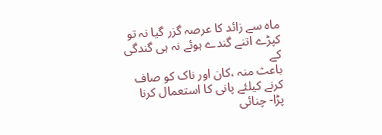ماہ سے زائد کا عرصہ گزر گیا نہ تو کپڑے اتنے گندے ہوئے نہ ہی گندگی کے
باعث منہ ،کان اور ناک کو صاف کرنے کیلئے پانی کا استعمال کرنا پڑا- چنائی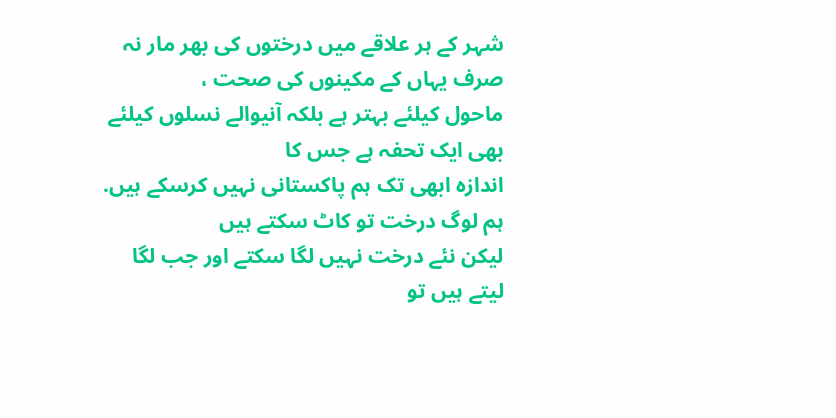شہر کے ہر علاقے میں درختوں کی بھر مار نہ صرف یہاں کے مکینوں کی صحت ،
ماحول کیلئے بہتر ہے بلکہ آنیوالے نسلوں کیلئے بھی ایک تحفہ ہے جس کا
اندازہ ابھی تک ہم پاکستانی نہیں کرسکے ہیں. ہم لوگ درخت تو کاٹ سکتے ہیں
لیکن نئے درخت نہیں لگا سکتے اور جب لگا لیتے ہیں تو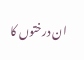ان درختوں کا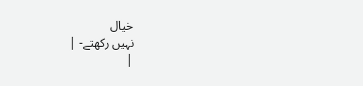خیال
نہیں رکھتے- |
|